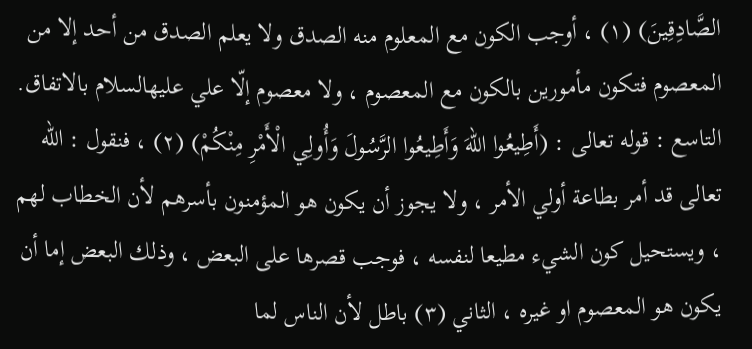الصَّادِقِينَ) (١) ، أوجب الكون مع المعلوم منه الصدق ولا يعلم الصدق من أحد إلا من المعصوم فتكون مأمورين بالكون مع المعصوم ، ولا معصوم إلّا علي عليهالسلام بالاتفاق.
التاسع : قوله تعالى : (أَطِيعُوا اللهَ وَأَطِيعُوا الرَّسُولَ وَأُولِي الْأَمْرِ مِنْكُمْ) (٢) ، فنقول : الله تعالى قد أمر بطاعة أولي الأمر ، ولا يجوز أن يكون هو المؤمنون بأسرهم لأن الخطاب لهم ، ويستحيل كون الشيء مطيعا لنفسه ، فوجب قصرها على البعض ، وذلك البعض إما أن يكون هو المعصوم او غيره ، الثاني (٣) باطل لأن الناس لما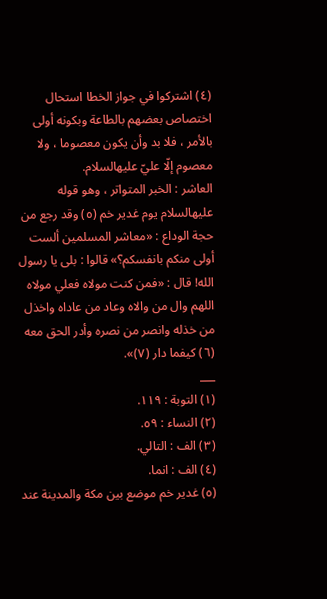(٤) اشتركوا في جواز الخطا استحال اختصاص بعضهم بالطاعة وبكونه أولى بالأمر ، فلا بد وأن يكون معصوما ، ولا معصوم إلّا عليّ عليهالسلام.
العاشر : الخبر المتواتر ، وهو قوله عليهالسلام يوم غدير خم (٥) وقد رجع من حجة الوداع : «معاشر المسلمين ألست أولى منكم بانفسكم؟» قالوا : بلى يا رسول الله! قال : «فمن كنت مولاه فعلي مولاه اللهم وال من والاه وعاد من عاداه واخذل من خذله وانصر من نصره وأدر الحق معه (٦) كيفما دار (٧)».
___
(١) التوبة : ١١٩.
(٢) النساء : ٥٩.
(٣) الف : التالي.
(٤) الف : انما.
(٥) غدير خم موضع بين مكة والمدينة عند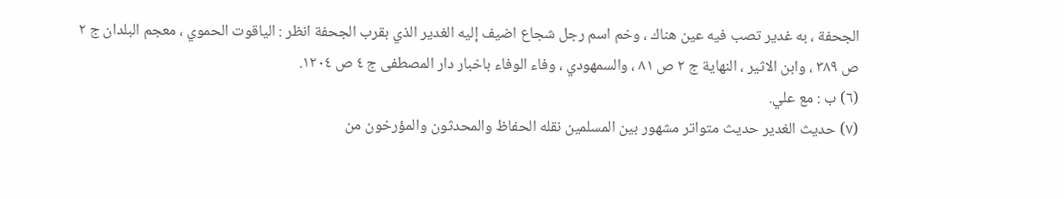الجحفة ، به غدير تصب فيه عين هناك ، وخم اسم رجل شجاع اضيف إليه الغدير الذي بقرب الجحفة انظر : الياقوت الحموي ، معجم البلدان ج ٢ ص ٣٨٩ ، وابن الاثير ، النهاية ج ٢ ص ٨١ ، والسمهودي ، وفاء الوفاء باخبار دار المصطفى ج ٤ ص ١٢٠٤.
(٦) ب : مع علي.
(٧) حديث الغدير حديث متواتر مشهور بين المسلمين نقله الحفاظ والمحدثون والمؤرخون من